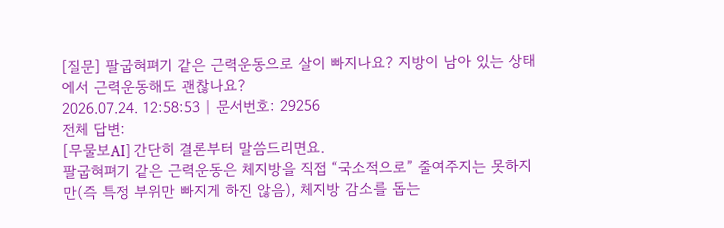[질문] 팔굽혀펴기 같은 근력운동으로 살이 빠지나요? 지방이 남아 있는 상태에서 근력운동해도 괜찮나요?
2026.07.24. 12:58:53 | 문서번호: 29256
전체 답변:
[무물보AI] 간단히 결론부터 말씀드리면요.
팔굽혀펴기 같은 근력운동은 체지방을 직접 “국소적으로” 줄여주지는 못하지만(즉 특정 부위만 빠지게 하진 않음), 체지방 감소를 돕는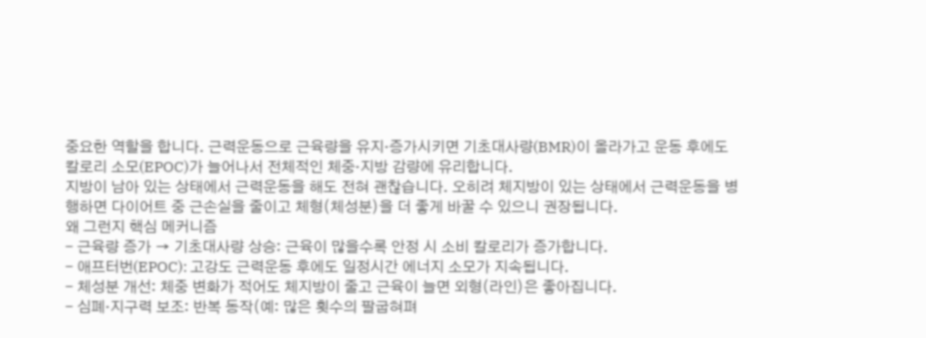중요한 역할을 합니다. 근력운동으로 근육량을 유지·증가시키면 기초대사량(BMR)이 올라가고 운동 후에도 칼로리 소모(EPOC)가 늘어나서 전체적인 체중·지방 감량에 유리합니다.
지방이 남아 있는 상태에서 근력운동을 해도 전혀 괜찮습니다. 오히려 체지방이 있는 상태에서 근력운동을 병행하면 다이어트 중 근손실을 줄이고 체형(체성분)을 더 좋게 바꿀 수 있으니 권장됩니다.
왜 그런지 핵심 메커니즘
- 근육량 증가 → 기초대사량 상승: 근육이 많을수록 안정 시 소비 칼로리가 증가합니다.
- 애프터번(EPOC): 고강도 근력운동 후에도 일정시간 에너지 소모가 지속됩니다.
- 체성분 개선: 체중 변화가 적어도 체지방이 줄고 근육이 늘면 외형(라인)은 좋아집니다.
- 심폐·지구력 보조: 반복 동작(예: 많은 횟수의 팔굽혀펴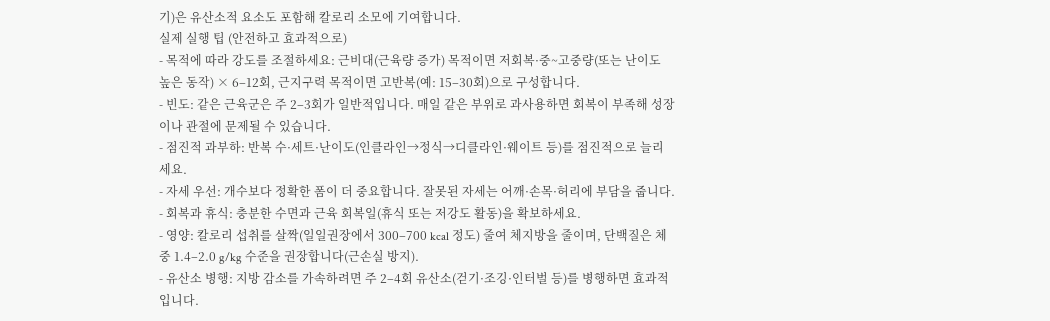기)은 유산소적 요소도 포함해 칼로리 소모에 기여합니다.
실제 실행 팁 (안전하고 효과적으로)
- 목적에 따라 강도를 조절하세요: 근비대(근육량 증가) 목적이면 저회복·중~고중량(또는 난이도 높은 동작) × 6–12회, 근지구력 목적이면 고반복(예: 15–30회)으로 구성합니다.
- 빈도: 같은 근육군은 주 2–3회가 일반적입니다. 매일 같은 부위로 과사용하면 회복이 부족해 성장이나 관절에 문제될 수 있습니다.
- 점진적 과부하: 반복 수·세트·난이도(인클라인→정식→디클라인·웨이트 등)를 점진적으로 늘리세요.
- 자세 우선: 개수보다 정확한 폼이 더 중요합니다. 잘못된 자세는 어깨·손목·허리에 부담을 줍니다.
- 회복과 휴식: 충분한 수면과 근육 회복일(휴식 또는 저강도 활동)을 확보하세요.
- 영양: 칼로리 섭취를 살짝(일일권장에서 300–700 kcal 정도) 줄여 체지방을 줄이며, 단백질은 체중 1.4–2.0 g/kg 수준을 권장합니다(근손실 방지).
- 유산소 병행: 지방 감소를 가속하려면 주 2–4회 유산소(걷기·조깅·인터벌 등)를 병행하면 효과적입니다.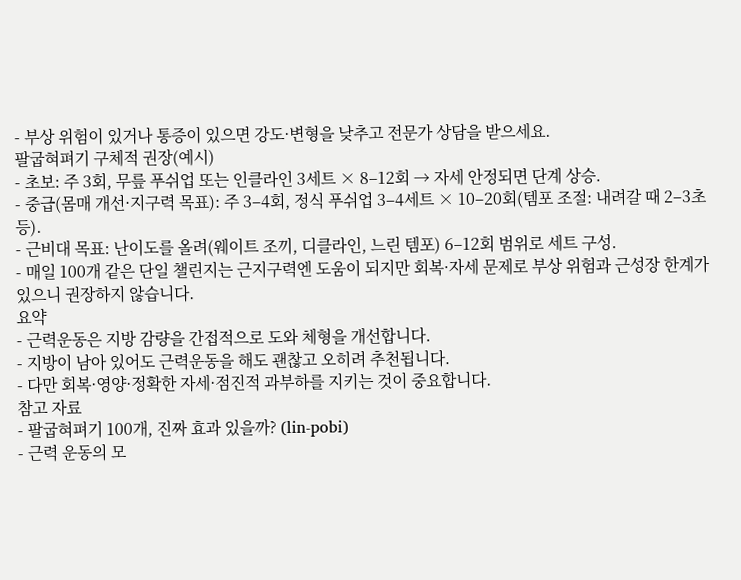- 부상 위험이 있거나 통증이 있으면 강도·변형을 낮추고 전문가 상담을 받으세요.
팔굽혀펴기 구체적 권장(예시)
- 초보: 주 3회, 무릎 푸쉬업 또는 인클라인 3세트 × 8–12회 → 자세 안정되면 단계 상승.
- 중급(몸매 개선·지구력 목표): 주 3–4회, 정식 푸쉬업 3–4세트 × 10–20회(템포 조절: 내려갈 때 2–3초 등).
- 근비대 목표: 난이도를 올려(웨이트 조끼, 디클라인, 느린 템포) 6–12회 범위로 세트 구성.
- 매일 100개 같은 단일 챌린지는 근지구력엔 도움이 되지만 회복·자세 문제로 부상 위험과 근성장 한계가 있으니 권장하지 않습니다.
요약
- 근력운동은 지방 감량을 간접적으로 도와 체형을 개선합니다.
- 지방이 남아 있어도 근력운동을 해도 괜찮고 오히려 추천됩니다.
- 다만 회복·영양·정확한 자세·점진적 과부하를 지키는 것이 중요합니다.
참고 자료
- 팔굽혀펴기 100개, 진짜 효과 있을까? (lin-pobi)
- 근력 운동의 모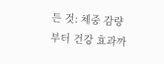든 것: 체중 감량부터 건강 효과까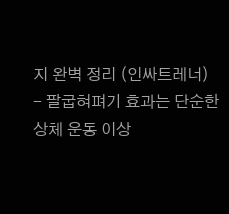지 완벽 정리 (인싸트레너)
- 팔굽혀펴기 효과는 단순한 상체 운동 이상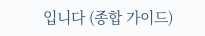입니다 (종합 가이드)